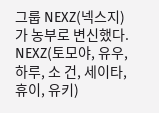그룹 NEXZ(넥스지)가 농부로 변신했다.
NEXZ(토모야, 유우, 하루, 소 건, 세이타, 휴이, 유키)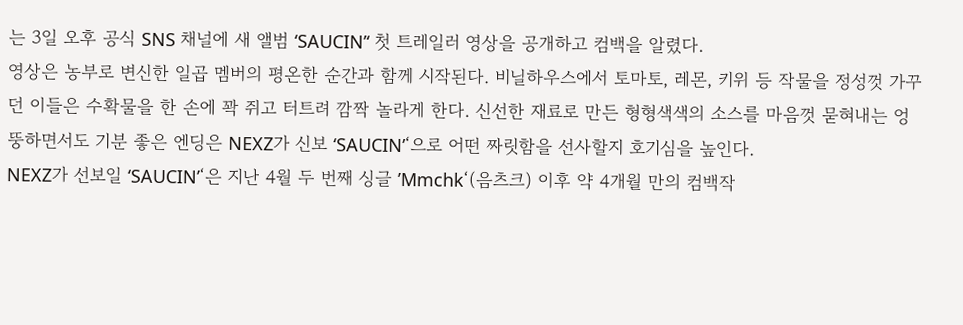는 3일 오후 공식 SNS 채널에 새 앨범 ‘SAUCIN’‘ 첫 트레일러 영상을 공개하고 컴백을 알렸다.
영상은 농부로 변신한 일곱 멤버의 평온한 순간과 함께 시작된다. 비닐하우스에서 토마토, 레몬, 키위 등 작물을 정성껏 가꾸던 이들은 수확물을 한 손에 꽉 쥐고 터트려 깜짝 놀라게 한다. 신선한 재료로 만든 형형색색의 소스를 마음껏 묻혀내는 엉뚱하면서도 기분 좋은 엔딩은 NEXZ가 신보 ‘SAUCIN’‘으로 어떤 짜릿함을 선사할지 호기심을 높인다.
NEXZ가 선보일 ‘SAUCIN’‘은 지난 4월 두 번째 싱글 ’Mmchk‘(음츠크) 이후 약 4개월 만의 컴백작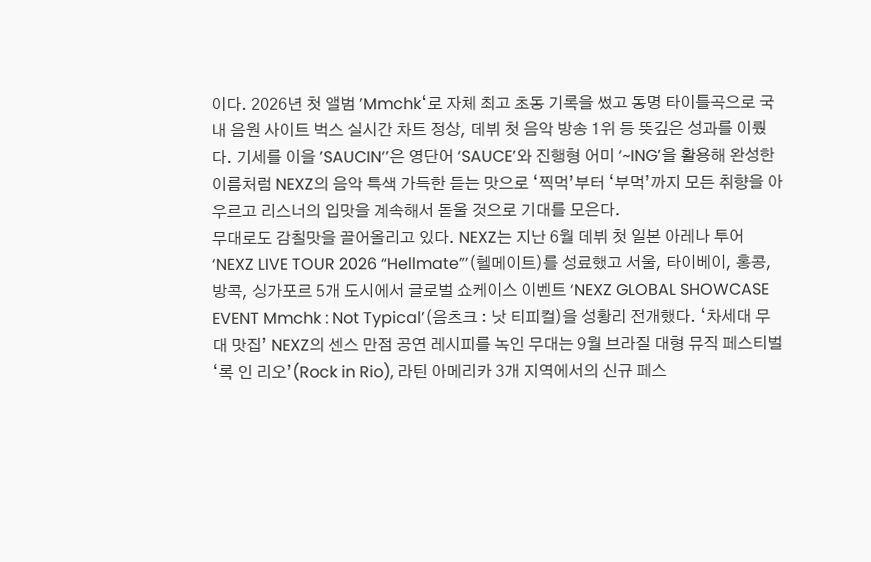이다. 2026년 첫 앨범 ’Mmchk‘로 자체 최고 초동 기록을 썼고 동명 타이틀곡으로 국내 음원 사이트 벅스 실시간 차트 정상, 데뷔 첫 음악 방송 1위 등 뜻깊은 성과를 이뤘다. 기세를 이을 ’SAUCIN‘’은 영단어 ‘SAUCE’와 진행형 어미 ‘~ING’을 활용해 완성한 이름처럼 NEXZ의 음악 특색 가득한 듣는 맛으로 ‘찍먹’부터 ‘부먹’까지 모든 취향을 아우르고 리스너의 입맛을 계속해서 돋울 것으로 기대를 모은다.
무대로도 감칠맛을 끌어올리고 있다. NEXZ는 지난 6월 데뷔 첫 일본 아레나 투어 ‘NEXZ LIVE TOUR 2026 “Hellmate”’(헬메이트)를 성료했고 서울, 타이베이, 홍콩, 방콕, 싱가포르 5개 도시에서 글로벌 쇼케이스 이벤트 ‘NEXZ GLOBAL SHOWCASE EVENT Mmchk : Not Typical’(음츠크 : 낫 티피컬)을 성황리 전개했다. ‘차세대 무대 맛집’ NEXZ의 센스 만점 공연 레시피를 녹인 무대는 9월 브라질 대형 뮤직 페스티벌 ‘록 인 리오’(Rock in Rio), 라틴 아메리카 3개 지역에서의 신규 페스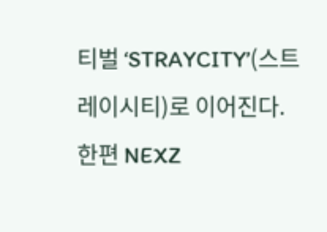티벌 ‘STRAYCITY’(스트레이시티)로 이어진다.
한편 NEXZ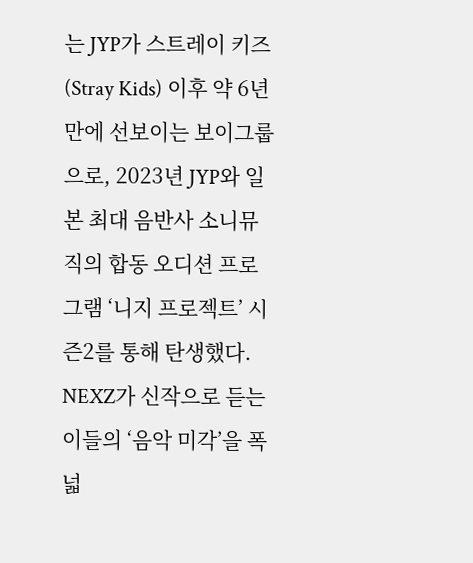는 JYP가 스트레이 키즈(Stray Kids) 이후 약 6년 만에 선보이는 보이그룹으로, 2023년 JYP와 일본 최대 음반사 소니뮤직의 합동 오디션 프로그램 ‘니지 프로젝트’ 시즌2를 통해 탄생했다.
NEXZ가 신작으로 듣는 이들의 ‘음악 미각’을 폭넓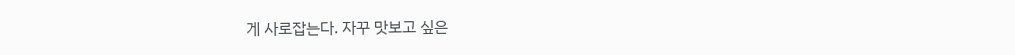게 사로잡는다. 자꾸 맛보고 싶은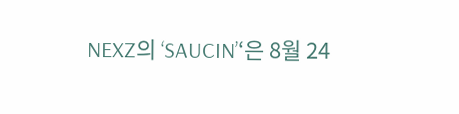NEXZ의 ‘SAUCIN’‘은 8월 24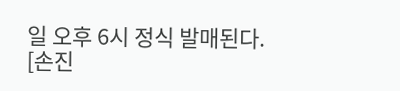일 오후 6시 정식 발매된다.
[손진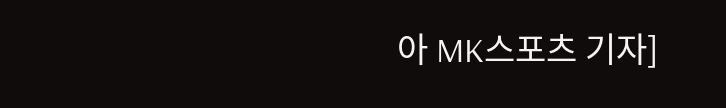아 MK스포츠 기자]